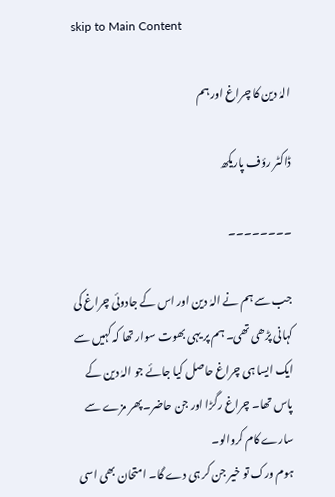skip to Main Content

الہٰ دین کا چراغ اور ہم

ڈاکٹر رؤف پاریکھ

۔۔۔۔۔۔۔۔

جب سے ہم نے الہٰ دین اور اس کے جادوئی چراغ کی کہانی پڑھی تھی۔ ہم پر یہی بھوت سوار تھا کہ کہیں سے ایک ایسا ہی چراغ حاصل کیا جائے جو الہٰ دین کے پاس تھا۔ چراغ رگڑا اور جن حاضر۔ پھر مزے سے سارے کام کروالو۔
ہوم ورک تو خیر جن کر ہی دے گا۔ امتحان بھی اسی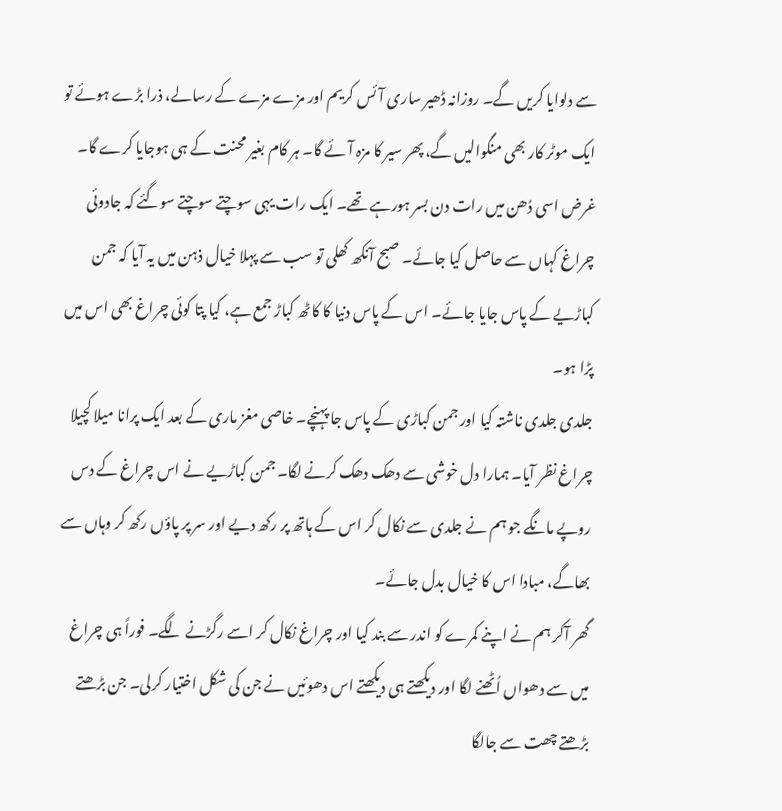سے دلوایا کریں گے۔ روزانہ ڈھیر ساری آئس کریم اور مزے مزے کے رسالے، ذرا بڑے ہوئے تو ایک موٹر کار بھی منگوالیں گے، پھر سیر کا مزہ آئے گا۔ ہر کام بغیر محنت کے ہی ہوجایا کرے گا۔
غرض اسی دُھن میں رات دن بسر ہورہے تھے۔ ایک رات یہی سوچتے سوچتے سوگئے کہ جادوئی چراغ کہاں سے حاصل کیا جائے۔ صبح آنکھ کھلی تو سب سے پہلا خیال ذہن میں یہ آیا کہ جمن کباڑیے کے پاس جایا جائے۔ اس کے پاس دنیا کا کاٹھ کباڑ جمع ہے، کیا پتا کوئی چراغ بھی اس میں پڑا ہو۔
جلدی جلدی ناشتہ کیا اور جمن کباڑی کے پاس جا پہنچے۔ خاصی مغز ماری کے بعد ایک پرانا میلا کچیلا چراغ نظر آیا۔ ہمارا دل خوشی سے دھک دھک کرنے لگا۔ جمن کباڑیے نے اس چراغ کے دس روپے مانگے جو ہم نے جلدی سے نکال کر اس کے ہاتھ پر رکھ دیے اور سر پر پاؤں رکھ کر وہاں سے بھاگے، مبادا اس کا خیال بدل جائے۔
گھر آکر ہم نے اپنے کمرے کو اندر سے بند کیا اور چراغ نکال کر اسے رگڑنے لگے۔ فوراً ہی چراغ میں سے دھواں اُٹھنے لگا اور دیکھتے ہی دیکھتے اس دھوئیں نے جن کی شکل اختیار کرلی۔ جن بڑھتے بڑھتے چھت سے جالگا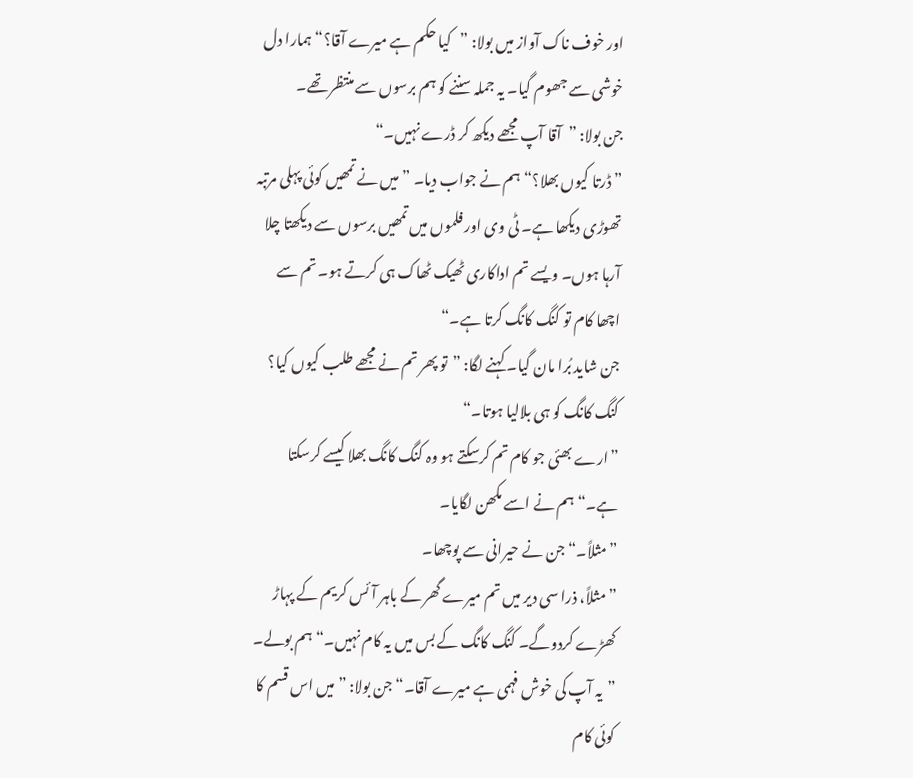اور خوف ناک آواز میں بولا: ”کیا حکم ہے میرے آقا؟“ ہمارا دل خوشی سے جھوم گیا۔ یہ جملہ سننے کو ہم برسوں سے منتظر تھے۔
جن بولا: ”آقا آپ مجھے دیکھ کر ڈرے نہیں۔“
”ڈرتا کیوں بھلا؟“ ہم نے جواب دیا۔ ”میں نے تمھیں کوئی پہلی مرتبہ تھوڑی دیکھا ہے۔ ٹی وی اور فلموں میں تمھیں برسوں سے دیکھتا چلا آرہا ہوں۔ ویسے تم اداکاری ٹھیک ٹھاک ہی کرتے ہو۔ تم سے اچھا کام تو کنگ کانگ کرتا ہے۔“
جن شاید بُرا مان گیا۔ کہنے لگا: ”تو پھر تم نے مجھے طلب کیوں کیا؟ کنگ کانگ کو ہی بلالیا ہوتا۔“
”ارے بھئی جو کام تم کرسکتے ہو وہ کنگ کانگ بھلا کیسے کرسکتا ہے۔“ ہم نے اسے مکھن لگایا۔
”مثلاً۔“ جن نے حیرانی سے پوچھا۔
”مثلاً، ذرا سی دیر میں تم میرے گھر کے باہر آئس کریم کے پہاڑ کھڑے کردوگے۔ کنگ کانگ کے بس میں یہ کام نہیں۔“ ہم بولے۔
”یہ آپ کی خوش فہمی ہے میرے آقا۔“ جن بولا: ”میں اس قسم کا کوئی کام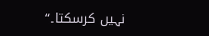نہیں کرسکتا۔“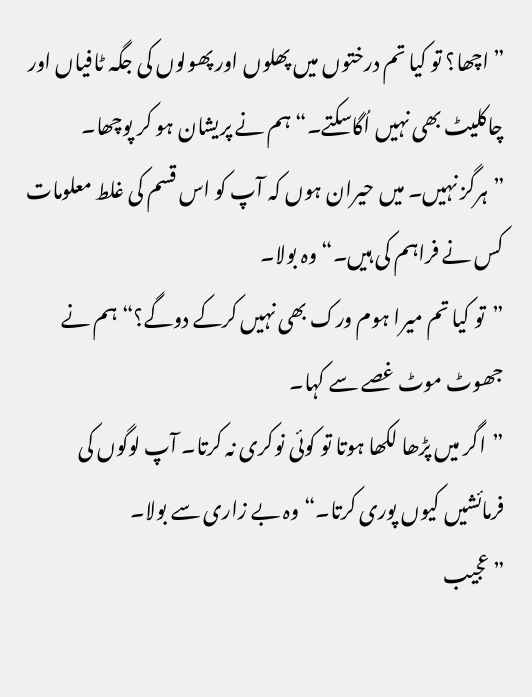”اچھا؟ تو کیا تم درختوں میں پھلوں اور پھولوں کی جگہ ٹافیاں اور چاکلیٹ بھی نہیں اُگاسکتے۔“ ہم نے پریشان ہو کر پوچھا۔
”ہرگز نہیں۔ میں حیران ہوں کہ آپ کو اس قسم کی غلط معلومات کس نے فراہم کی ہیں۔“ وہ بولا۔
”تو کیا تم میرا ہوم ورک بھی نہیں کرکے دوگے؟“ ہم نے جھوٹ موٹ غصے سے کہا۔
”اگر میں پڑھا لکھا ہوتا تو کوئی نوکری نہ کرتا۔ آپ لوگوں کی فرمائشیں کیوں پوری کرتا۔“ وہ بے زاری سے بولا۔
”عجیب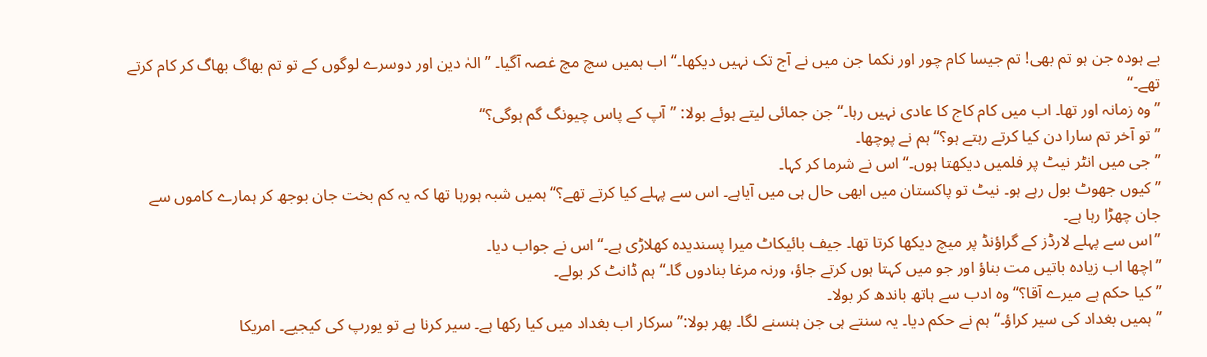بے ہودہ جن ہو تم بھی! تم جیسا کام چور اور نکما جن میں نے آج تک نہیں دیکھا۔“ اب ہمیں سچ مچ غصہ آگیا۔ ”الہٰ دین اور دوسرے لوگوں کے تو تم بھاگ بھاگ کر کام کرتے تھے۔“
”وہ زمانہ اور تھا۔ اب میں کام کاج کا عادی نہیں رہا۔“ جن جمائی لیتے ہوئے بولا: ”آپ کے پاس چیونگ گم ہوگی؟“
”تو آخر تم سارا دن کیا کرتے رہتے ہو؟“ ہم نے پوچھا۔
”جی میں انٹر نیٹ پر فلمیں دیکھتا ہوں۔“ اس نے شرما کر کہا۔
”کیوں جھوٹ بول رہے ہو۔ نیٹ تو پاکستان میں ابھی حال ہی میں آیاہے۔ اس سے پہلے کیا کرتے تھے؟“ہمیں شبہ ہورہا تھا کہ یہ کم بخت جان بوجھ کر ہمارے کاموں سے جان چھڑا رہا ہے۔
”اس سے پہلے لارڈز کے گراؤنڈ پر میچ دیکھا کرتا تھا۔ جیف بائیکاٹ میرا پسندیدہ کھلاڑی ہے۔“ اس نے جواب دیا۔
”اچھا اب زیادہ باتیں مت بناؤ اور جو میں کہتا ہوں کرتے جاؤ، ورنہ مرغا بنادوں گا۔“ ہم ڈانٹ کر بولے۔
”کیا حکم ہے میرے آقا؟“ وہ ادب سے ہاتھ باندھ کر بولا۔
”ہمیں بغداد کی سیر کراؤ۔“ ہم نے حکم دیا۔ یہ سنتے ہی جن ہنسنے لگا۔ پھر بولا:”سرکار اب بغداد میں کیا رکھا ہے۔ سیر کرنا ہے تو یورپ کی کیجیے۔ امریکا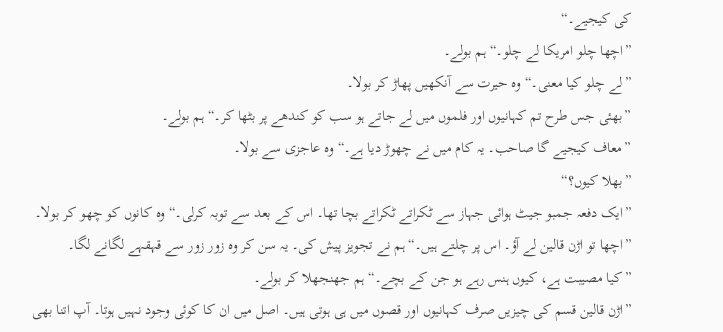کی کیجیے۔“
”اچھا چلو امریکا لے چلو۔“ ہم بولے۔
”لے چلو کیا معنی۔“ وہ حیرت سے آنکھیں پھاڑ کر بولا۔
”بھئی جس طرح تم کہانیوں اور فلموں میں لے جاتے ہو سب کو کندھے پر بٹھا کر۔“ ہم بولے۔
”معاف کیجیے گا صاحب۔ یہ کام میں نے چھوڑ دیا ہے۔“ وہ عاجزی سے بولا۔
”بھلا کیوں؟“
”ایک دفعہ جمبو جیٹ ہوائی جہاز سے ٹکراتے ٹکراتے بچا تھا۔ اس کے بعد سے توبہ کرلی۔“ وہ کانوں کو چھو کر بولا۔
”اچھا تو اڑن قالین لے آؤ۔ اس پر چلتے ہیں۔“ ہم نے تجویز پیش کی۔ یہ سن کر وہ زور زور سے قہقہے لگانے لگا۔
”کیا مصیبت ہے، کیوں ہنس رہے ہو جن کے بچے۔“ ہم جھنجھلا کر بولے۔
”اڑن قالین قسم کی چیزیں صرف کہانیوں اور قصوں میں ہی ہوتی ہیں۔ اصل میں ان کا کوئی وجود نہیں ہوتا۔ آپ اتنا بھی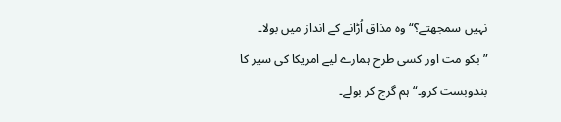نہیں سمجھتے؟“ وہ مذاق اُڑانے کے انداز میں بولا۔
”بکو مت اور کسی طرح ہمارے لیے امریکا کی سیر کا بندوبست کرو۔“ ہم گرج کر بولے۔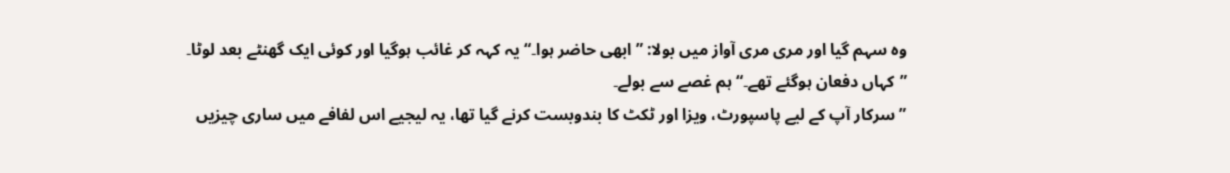وہ سہم گیا اور مری مری آواز میں بولا: ”ابھی حاضر ہوا۔“ یہ کہہ کر غائب ہوگیا اور کوئی ایک گھنٹے بعد لوٹا۔
”کہاں دفعان ہوگئے تھے۔“ ہم غصے سے بولے۔
”سرکار آپ کے لیے پاسپورٹ، ویزا اور ٹکٹ کا بندوبست کرنے گیا تھا، یہ لیجیے اس لفافے میں ساری چیزیں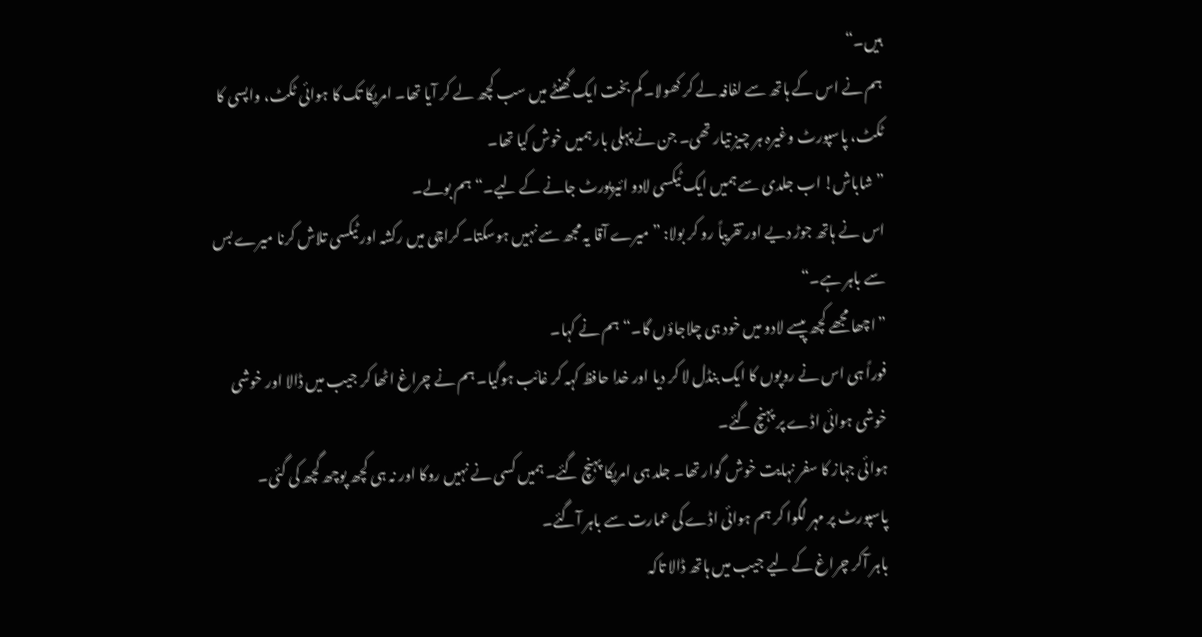ہیں۔“
ہم نے اس کے ہاتھ سے لفافہ لے کر کھولا۔ کم بخت ایک گھنٹے میں سب کچھ لے کر آیا تھا۔ امریکا تک کا ہوائی ٹکٹ، واپسی کا ٹکٹ، پاسپورٹ وغیرہ ہر چیز تیار تھی۔ جن نے پہلی بار ہمیں خوش کیا تھا۔
”شاباش! اب جلدی سے ہمیں ایک ٹیکسی لادو ائیرپورٹ جانے کے لیے۔“ ہم بولے۔
اس نے ہاتھ جوڑ دیے اور تقریباً رو کر بولا: ”میرے آقا یہ مجھ سے نہیں ہوسکتا۔ کراچی میں رکشہ اور ٹیکسی تلاش کرنا میرے بس سے باہر ہے۔“
”اچھا مجھے کچھ پیسے لادو میں خود ہی چلاجاؤں گا۔“ ہم نے کہا۔
فوراً ہی اس نے روپوں کا ایک بنڈل لا کر دیا اور خدا حافظ کہہ کر غائب ہوگیا۔ ہم نے چراغ اٹھا کر جیب میں ڈالا اور خوشی خوشی ہوائی اڈے پر پہنچ گئے۔
ہوائی جہاز کا سفر نہایت خوش گوار تھا۔ جلد ہی امریکا پہنچ گئے۔ ہمیں کسی نے نہیں روکا اور نہ ہی کچھ پوچھ گچھ کی گئی۔ پاسپورٹ پر مہر لگوا کر ہم ہوائی اڈے کی عمارت سے باہر آگئے۔
باہر آکر چراغ کے لیے جیب میں ہاتھ ڈالا تاکہ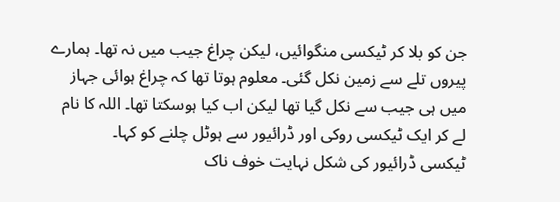جن کو بلا کر ٹیکسی منگوائیں، لیکن چراغ جیب میں نہ تھا۔ ہمارے پیروں تلے سے زمین نکل گئی۔ معلوم ہوتا تھا کہ چراغ ہوائی جہاز میں ہی جیب سے نکل گیا تھا لیکن اب کیا ہوسکتا تھا۔ اللہ کا نام لے کر ایک ٹیکسی روکی اور ڈرائیور سے ہوٹل چلنے کو کہا۔
ٹیکسی ڈرائیور کی شکل نہایت خوف ناک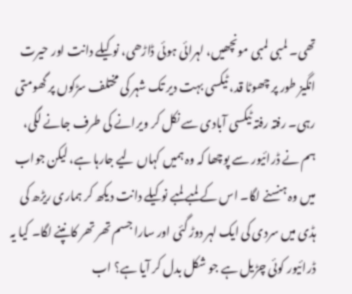تھی۔ لمبی لمبی مونچھیں، لہرائی ہوئی ڈاڑھی، نوکیلے دانت اور حیرت انگیز طور پر چھوٹا قد، ٹیکسی بہت دیر تک شہر کی مختلف سڑکوں پر گھومتی رہی۔ رفتہ رفتہ ٹیکسی آبادی سے نکل کر ویرانے کی طرف جانے لگی، ہم نے ڈرائیور سے پوچھا کہ وہ ہمیں کہاں لیے جارہا ہے، لیکن جواب میں وہ ہنسنے لگا۔ اس کے لمبے لمبے نوکیلے دانت دیکھ کر ہماری ریڑھ کی ہڈی میں سردی کی ایک لہر دوڑ گئی اور سارا جسم تھر تھر کانپنے لگا۔ کیا یہ ڈرائیور کوئی چڑیل ہے جو شکل بدل کر آیا ہے؟ اب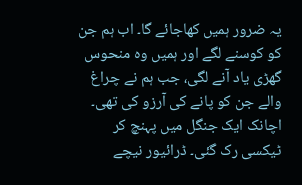یہ ضرور ہمیں کھاجائے گا۔ اب ہم جن کو کوسنے لگے اور ہمیں وہ منحوس گھڑی یاد آنے لگی، جب ہم نے چراغ والے جن کو پانے کی آرزو کی تھی۔
اچانک ایک جنگل میں پہنچ کر ٹیکسی رک گئی۔ ڈرائیور نیچے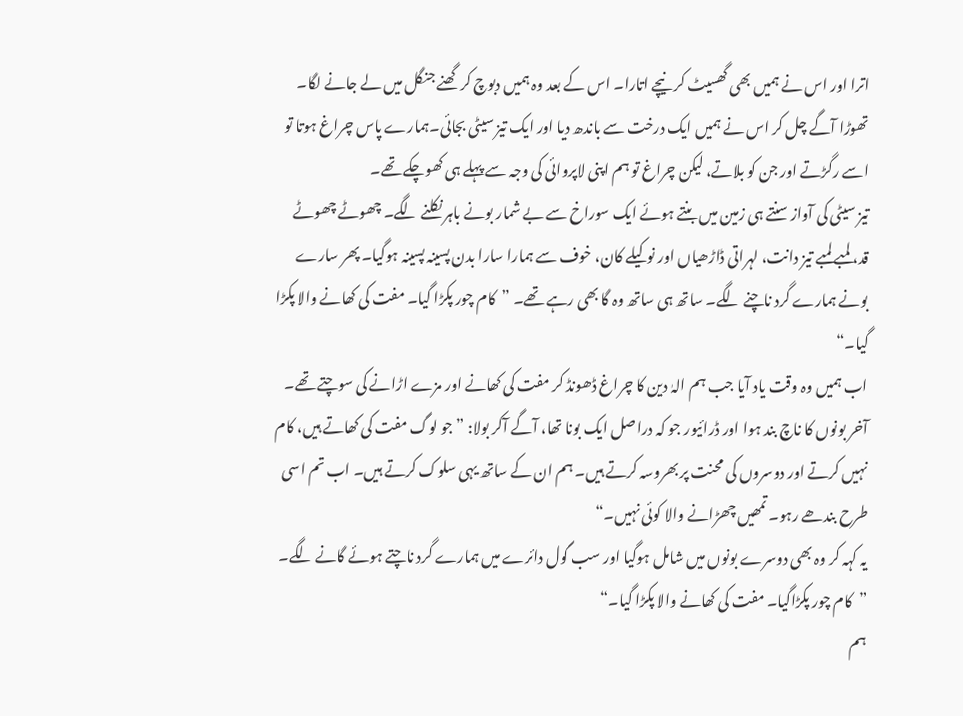اترا اور اس نے ہمیں بھی گھسیٹ کر نیچے اتارا۔ اس کے بعد وہ ہمیں دبوچ کر گھنے جنگل میں لے جانے لگا۔ تھوڑا آگے چل کر اس نے ہمیں ایک درخت سے باندھ دیا اور ایک تیز سیٹی بجائی۔ہمارے پاس چراغ ہوتا تو اسے رگڑتے اور جن کو بلاتے، لیکن چراغ تو ہم اپنی لاپروائی کی وجہ سے پہلے ہی کھوچکے تھے۔
تیز سیٹی کی آواز سنتے ہی زمین میں بنتے ہوئے ایک سوراخ سے بے شمار بونے باہر نکلنے لگے۔ چھوٹے چھوٹے قد، لمبے لمبے تیز دانت، لہراتی ڈاڑھیاں اور نوکیلے کان، خوف سے ہمارا سارا بدن پسینہ پسینہ ہوگیا۔ پھر سارے بونے ہمارے گرد ناچنے لگے۔ ساتھ ہی ساتھ وہ گا بھی رہے تھے۔ ”کام چور پکڑا گیا۔ مفت کی کھانے والا پکڑا گیا۔“
اب ہمیں وہ وقت یاد آیا جب ہم الہٰ دین کا چراغ ڈھونڈ کر مفت کی کھانے اور مزے اڑانے کی سوچتے تھے۔
آخر بونوں کا ناچ بند ہوا اور ڈرائیور جو کہ دراصل ایک بونا تھا، آگے آکر بولا: ”جو لوگ مفت کی کھاتے ہیں، کام نہیں کرتے اور دوسروں کی محنت پر بھروسہ کرتے ہیں۔ ہم ان کے ساتھ یہی سلوک کرتے ہیں۔ اب تم اسی طرح بندھے رہو۔ تمھیں چھڑانے والا کوئی نہیں۔“
یہ کہہ کر وہ بھی دوسرے بونوں میں شامل ہوگیا اور سب گول دائرے میں ہمارے گرد ناچتے ہوئے گانے لگے۔
”کام چور پکڑاگیا۔ مفت کی کھانے والا پکڑا گیا۔“
ہم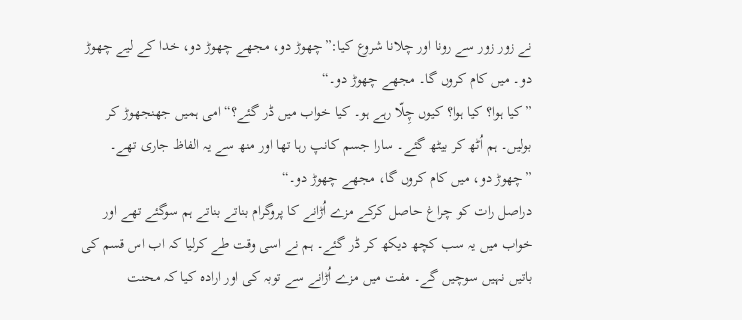نے زور زور سے رونا اور چلانا شروع کیا:”چھوڑ دو، مجھے چھوڑ دو، خدا کے لیے چھوڑ دو۔ میں کام کروں گا۔ مجھے چھوڑ دو۔“
”کیا ہوا؟ کیا ہوا؟ کیوں چِلّا رہے ہو۔ کیا خواب میں ڈر گئے؟“ امی ہمیں جھنجھوڑ کر بولیں۔ ہم اُٹھ کر بیٹھ گئے۔ سارا جسم کانپ رہا تھا اور منھ سے یہ الفاظ جاری تھے۔
”چھوڑ دو، میں کام کروں گا، مجھے چھوڑ دو۔“
دراصل رات کو چراغ حاصل کرکے مزے اُڑانے کا پروگرام بناتے بناتے ہم سوگئے تھے اور خواب میں یہ سب کچھ دیکھ کر ڈر گئے۔ ہم نے اسی وقت طے کرلیا کہ اب اس قسم کی باتیں نہیں سوچیں گے۔ مفت میں مزے اُڑانے سے توبہ کی اور ارادہ کیا کہ محنت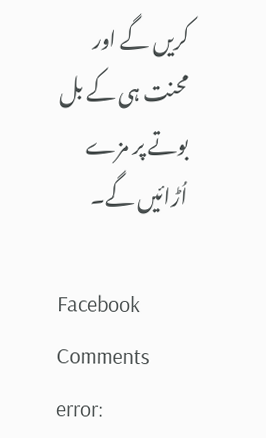کریں گے اور محنت ہی کے بل بوتے پر مزے اُڑائیں گے۔

Facebook Comments
error: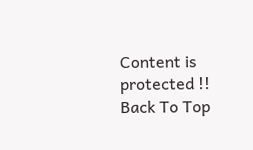Content is protected !!
Back To Top